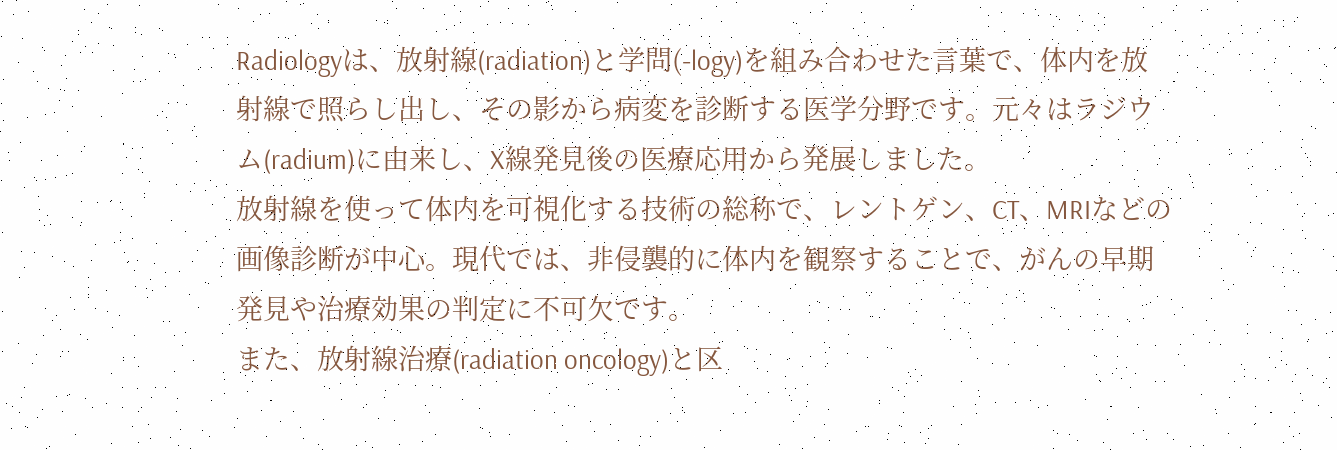Radiologyは、放射線(radiation)と学問(-logy)を組み合わせた言葉で、体内を放射線で照らし出し、その影から病変を診断する医学分野です。元々はラジウム(radium)に由来し、X線発見後の医療応用から発展しました。
放射線を使って体内を可視化する技術の総称で、レントゲン、CT、MRIなどの画像診断が中心。現代では、非侵襲的に体内を観察することで、がんの早期発見や治療効果の判定に不可欠です。
また、放射線治療(radiation oncology)と区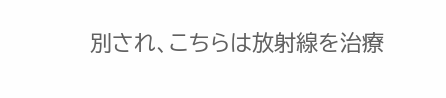別され、こちらは放射線を治療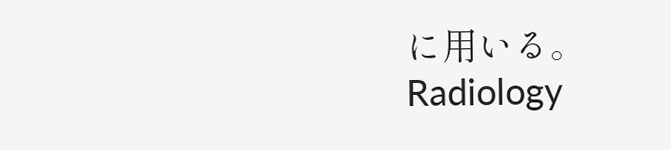に用いる。Radiology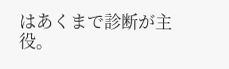はあくまで診断が主役。